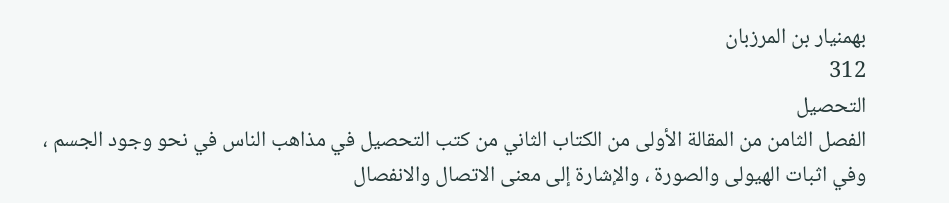بهمنيار بن المرزبان
312
التحصيل
الفصل الثامن من المقالة الأولى من الكتاب الثاني من كتب التحصيل في مذاهب الناس في نحو وجود الجسم ، وفي اثبات الهيولى والصورة ، والإشارة إلى معنى الاتصال والانفصال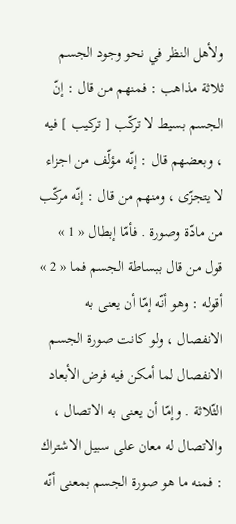ولأهل النظر في نحو وجود الجسم ثلاثة مذاهب : فمنهم من قال : إنّ الجسم بسيط لا تركّب [ تركيب ] فيه ، وبعضهم قال : إنّه مؤلّف من اجزاء لا يتجزّى ، ومنهم من قال : إنّه مركّب من مادّة وصورة . فأمّا إبطال « 1 » قول من قال ببساطة الجسم فما « 2 » أقوله : وهو أنّه إمّا أن يعنى به الانفصال ، ولو كانت صورة الجسم الانفصال لما أمكن فيه فرض الأبعاد الثّلاثة . وإمّا أن يعنى به الاتصال ، والاتصال له معان على سبيل الاشتراك : فمنه ما هو صورة الجسم بمعنى أنّه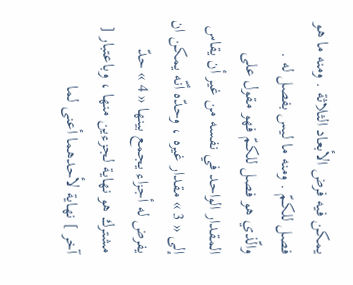يمكن فيه فرض الأبعاد الثلاثة . ومنه ما هو فصل للكمّ . ومنه ما ليس بفصل له . والّذي هو فصل للكمّ فهو مقول على المقدار الواحد في نفسه من غير أن يقاس إلى « 3 » مقدار غيره ، وحدّه أنّه يمكن ان يفرض له أجزاء يجمع بينها « 4 » حدّ مشترك هو نهاية لجزءين منها ، وباعتبار [ آخر ] نهاية لأحدهما أعنى لما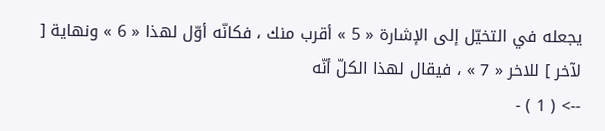يجعله في التخيّل إلى الإشارة « 5 » أقرب منك ، فكانّه أوّل لهذا « 6 » ونهاية [ لآخر ] للاخر « 7 » ، فيقال لهذا الكلّ أنّه
--> ( 1 ) -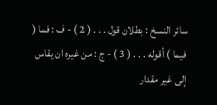سائر النسخ : بطلان قول . . . ( 2 ) - ف : فما ( فيما ) أقوله . . . ( 3 ) - ج : من غيره ان يقاس إلى غير مقدار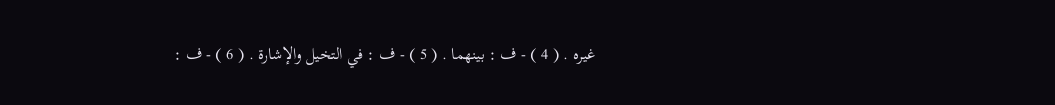غيره . ( 4 ) - ف : بينهما . ( 5 ) - ف : في التخيل والإشارة . ( 6 ) - ف :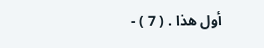أول هذا . ( 7 ) -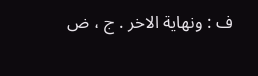ف : ونهاية الاخر . ج ، ض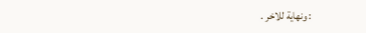: ونهاية للاخر .